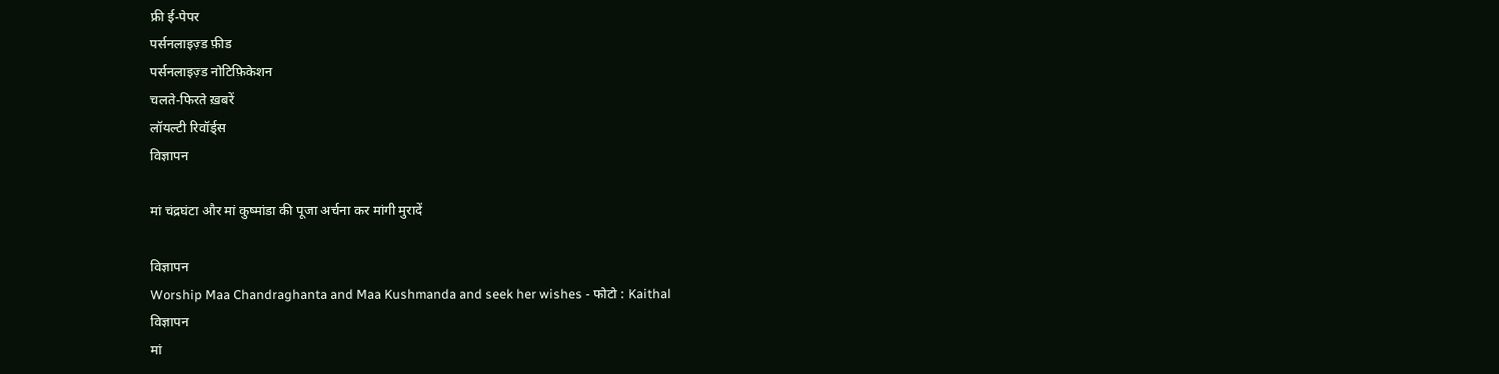फ्री ई-पेपर
पर्सनलाइज़्ड फ़ीड
पर्सनलाइज़्ड नोटिफ़िकेशन
चलते-फिरते ख़बरें
लॉयल्टी रिवॉर्ड्स
विज्ञापन

मां चंद्रघंटा और मां कुष्मांडा की पूजा अर्चना कर मांगी मुरादें

विज्ञापन
Worship Maa Chandraghanta and Maa Kushmanda and seek her wishes - फोटो : Kaithal
विज्ञापन
मां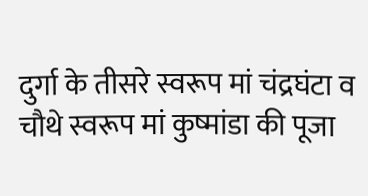दुर्गा के तीसरे स्वरूप मां चंद्रघंटा व चौथे स्वरूप मां कुष्मांडा की पूजा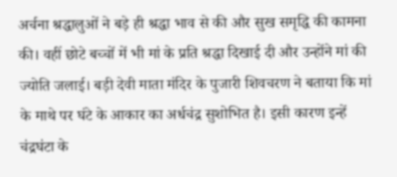अर्चना श्रद्धालुओं ने बड़े ही श्रद्धा भाव से की और सुख समृद्धि की कामना की। वहीं छोटे बच्चों में भी मां के प्रति श्रद्धा दिखाई दी और उन्होंने मां की ज्योति जलाई। बड़ी देवी माता मंदिर के पुजारी शिवचरण ने बताया कि मां के माथे पर घंटे के आकार का अर्धचंद्र सुशोभित है। इसी कारण इन्हें चंद्रघंटा के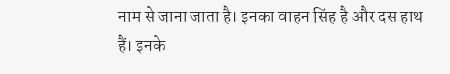नाम से जाना जाता है। इनका वाहन सिंह है और दस हाथ हैं। इनके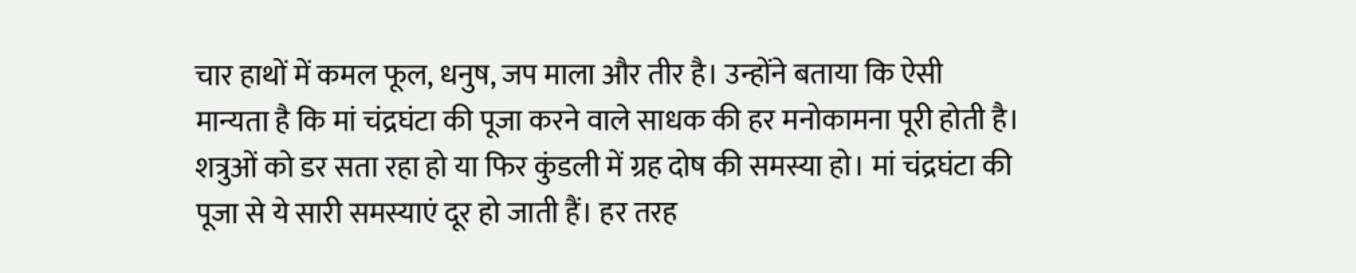चार हाथों में कमल फूल, धनुष, जप माला और तीर है। उन्होंने बताया कि ऐसी मान्यता है कि मां चंद्रघंटा की पूजा करने वाले साधक की हर मनोकामना पूरी होती है। शत्रुओं को डर सता रहा हो या फिर कुंडली में ग्रह दोष की समस्या हो। मां चंद्रघंटा की पूजा से ये सारी समस्याएं दूर हो जाती हैं। हर तरह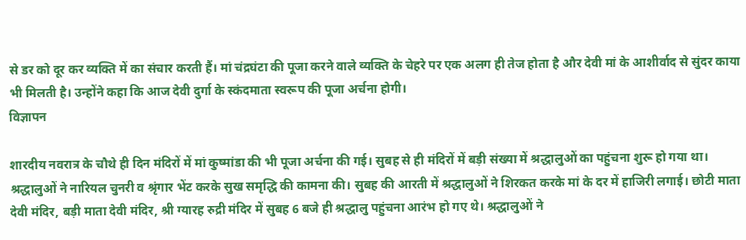से डर को दूर कर व्यक्ति में का संचार करती हैं। मां चंद्रघंटा की पूजा करने वाले व्यक्ति के चेहरे पर एक अलग ही तेज होता है और देवी मां के आशीर्वाद से सुंदर काया भी मिलती है। उन्होंने कहा कि आज देवी दुर्गा के स्कंदमाता स्वरूप की पूजा अर्चना होगी।
विज्ञापन

शारदीय नवरात्र के चौथे ही दिन मंदिरों में मां कुष्मांडा की भी पूजा अर्चना की गई। सुबह से ही मंदिरों में बड़ी संख्या में श्रद्धालुओं का पहुंचना शुरू हो गया था। श्रद्धालुओं ने नारियल चुनरी व श्रृंगार भेंट करके सुख समृद्धि की कामना की। सुबह की आरती में श्रद्धालुओं ने शिरकत करके मां के दर में हाजिरी लगाई। छोटी माता देवी मंदिर, बड़ी माता देवी मंदिर, श्री ग्यारह रुद्री मंदिर में सुबह 6 बजे ही श्रद्धालु पहुंचना आरंभ हो गए थे। श्रद्धालुओं ने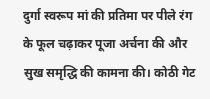दुर्गा स्वरूप मां की प्रतिमा पर पीले रंग के फूल चढ़ाकर पूजा अर्चना की और सुख समृद्धि की कामना की। कोठी गेट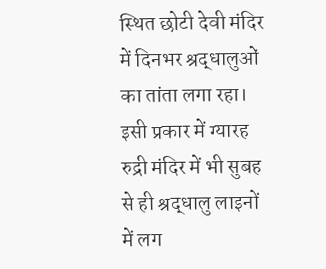स्थित छोटी देवी मंदिर में दिनभर श्रद्धालुओं का तांता लगा रहा। इसी प्रकार में ग्यारह रुद्री मंदिर में भी सुबह से ही श्रद्धालु लाइनों में लग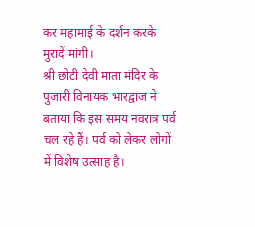कर महामाई के दर्शन करके मुरादें मांगी।
श्री छोटी देवी माता मंदिर के पुजारी विनायक भारद्वाज ने बताया कि इस समय नवरात्र पर्व चल रहे हैं। पर्व को लेकर लोगों में विशेष उत्साह है।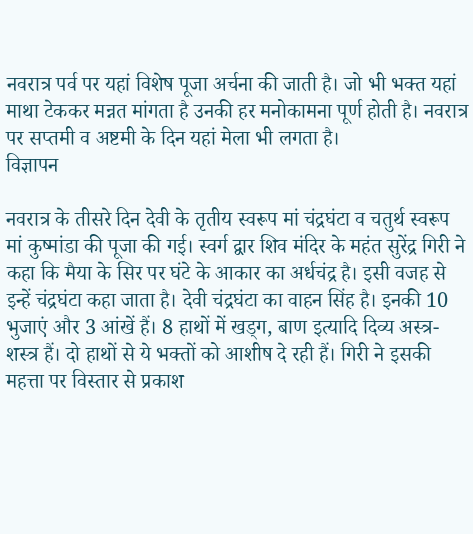नवरात्र पर्व पर यहां विशेष पूजा अर्चना की जाती है। जो भी भक्त यहां माथा टेककर मन्नत मांगता है उनकी हर मनोकामना पूर्ण होती है। नवरात्र पर सप्तमी व अष्टमी के दिन यहां मेला भी लगता है।
विज्ञापन

नवरात्र के तीसरे दिन देवी के तृतीय स्वरूप मां चंद्रघंटा व चतुर्थ स्वरूप मां कुष्मांडा की पूजा की गई। स्वर्ग द्वार शिव मंदिर के महंत सुरेंद्र गिरी ने कहा कि मैया के सिर पर घंटे के आकार का अर्धचंद्र है। इसी वजह से इन्हें चंद्रघंटा कहा जाता है। देवी चंद्रघंटा का वाहन सिंह है। इनकी 10 भुजाएं और 3 आंखें हैं। 8 हाथों में खड्ग, बाण इत्यादि दिव्य अस्त्र-शस्त्र हैं। दो हाथों से ये भक्तों को आशीष दे रही हैं। गिरी ने इसकी महत्ता पर विस्तार से प्रकाश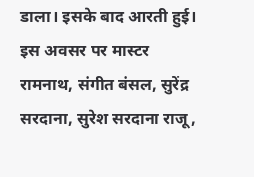डाला। इसके बाद आरती हुई। इस अवसर पर मास्टर रामनाथ, संगीत बंसल, सुरेंद्र सरदाना, सुरेश सरदाना राजू,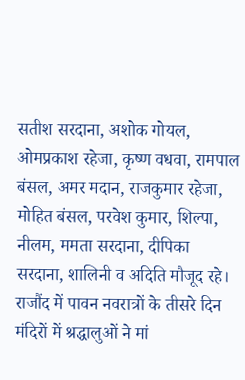सतीश सरदाना, अशोक गोयल, ओमप्रकाश रहेजा, कृष्ण वधवा, रामपाल बंसल, अमर मदान, राजकुमार रहेजा, मोहित बंसल, परवेश कुमार, शिल्पा, नीलम, ममता सरदाना, दीपिका सरदाना, शालिनी व अदिति मौजूद रहे।
राजौंद में पावन नवरात्रों के तीसरे दिन मंदिरों में श्रद्धालुओं ने मां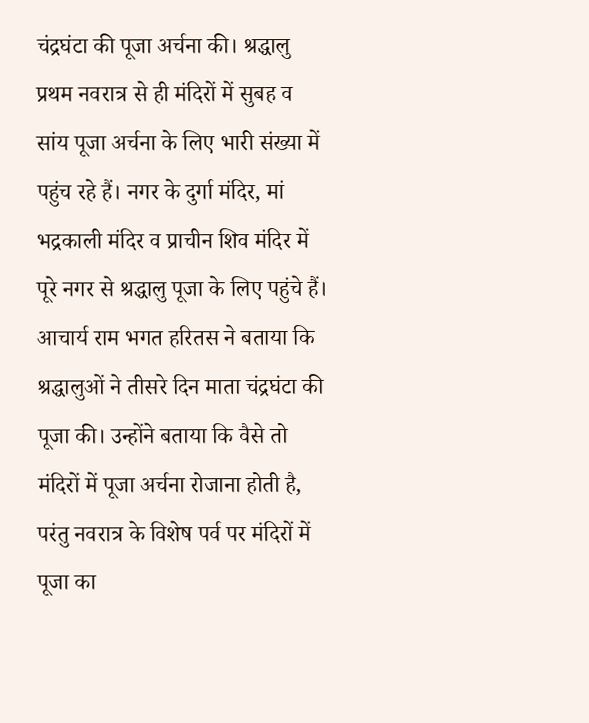चंद्रघंटा की पूजा अर्चना की। श्रद्धालु प्रथम नवरात्र से ही मंदिरों में सुबह व सांय पूजा अर्चना के लिए भारी संख्या में पहुंच रहे हैं। नगर के दुर्गा मंदिर, मां भद्रकाली मंदिर व प्राचीन शिव मंदिर में पूरे नगर से श्रद्धालु पूजा के लिए पहुंचे हैं। आचार्य राम भगत हरितस ने बताया कि श्रद्धालुओं ने तीसरे दिन माता चंद्रघंटा की पूजा की। उन्होंने बताया कि वैसे तो मंदिरों में पूजा अर्चना रोजाना होती है, परंतु नवरात्र के विशेष पर्व पर मंदिरों में पूजा का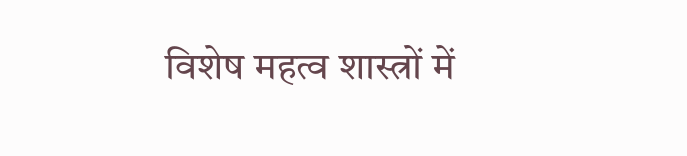विशेष महत्व शास्त्रों में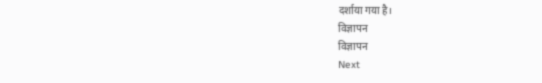दर्शाया गया है।
विज्ञापन
विज्ञापन
Next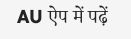AU ऐप में पढ़ें